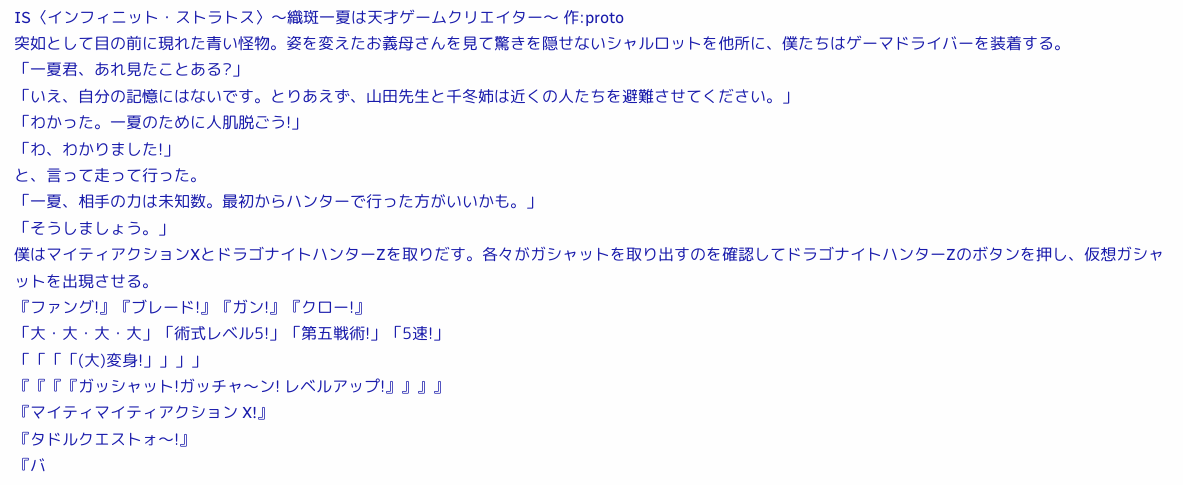IS〈インフィニット・ストラトス〉〜織斑一夏は天才ゲームクリエイター〜 作:proto
突如として目の前に現れた青い怪物。姿を変えたお義母さんを見て驚きを隠せないシャルロットを他所に、僕たちはゲーマドライバーを装着する。
「一夏君、あれ見たことある?」
「いえ、自分の記憶にはないです。とりあえず、山田先生と千冬姉は近くの人たちを避難させてください。」
「わかった。一夏のために人肌脱ごう!」
「わ、わかりました!」
と、言って走って行った。
「一夏、相手の力は未知数。最初からハンターで行った方がいいかも。」
「そうしましょう。」
僕はマイティアクションXとドラゴナイトハンターZを取りだす。各々がガシャットを取り出すのを確認してドラゴナイトハンターZのボタンを押し、仮想ガシャットを出現させる。
『ファング!』『ブレード!』『ガン!』『クロー!』
「大・大・大・大」「術式レベル5!」「第五戦術!」「5速!」
「「「「(大)変身!」」」」
『『『『ガッシャット!ガッチャ〜ン! レベルアップ!』』』』
『マイティマイティアクション X!』
『タドルクエストォ〜!』
『バ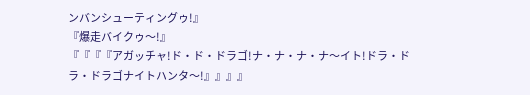ンバンシューティングゥ!』
『爆走バイクゥ〜!』
『『『『アガッチャ!ド・ド・ドラゴ!ナ・ナ・ナ・ナ〜イト!ドラ・ドラ・ドラゴナイトハンタ〜!』』』』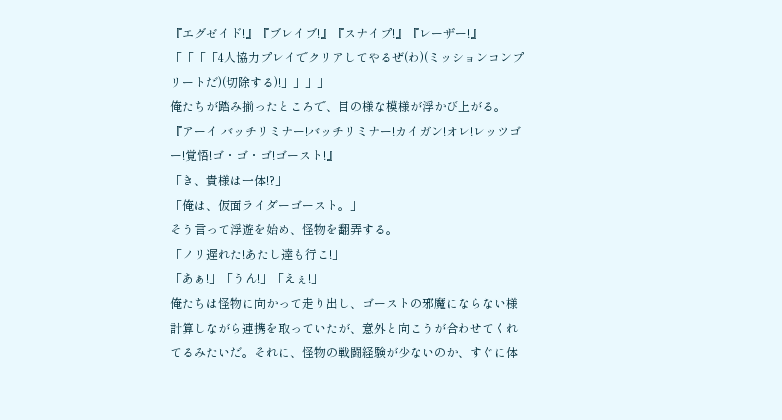『エグゼイド!』『ブレイブ!』『スナイプ!』『レーザー!』
「「「「4人協力プレイでクリアしてやるぜ(わ)(ミッションコンプリートだ)(切除する)!」」」」
俺たちが踏み揃ったところで、目の様な模様が浮かび上がる。
『アーイ バッチリミナー!バッチリミナー!カイガン!オレ!レッツゴー!覚悟!ゴ・ゴ・ゴ!ゴースト!』
「き、貴様は一体!?」
「俺は、仮面ライダーゴースト。」
そう言って浮遊を始め、怪物を翻弄する。
「ノリ遅れた!あたし達も行こ!」
「あぁ!」「うん!」「えぇ!」
俺たちは怪物に向かって走り出し、ゴーストの邪魔にならない様計算しながら連携を取っていたが、意外と向こうが合わせてくれてるみたいだ。それに、怪物の戦闘経験が少ないのか、すぐに体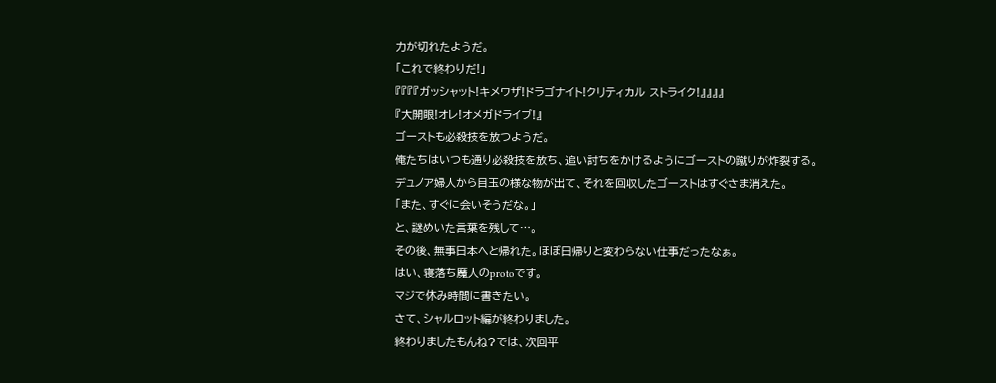力が切れたようだ。
「これで終わりだ!」
『『『『ガッシャット!キメワザ!ドラゴナイト!クリティカル ストライク!』』』』
『大開眼!オレ!オメガドライブ!』
ゴーストも必殺技を放つようだ。
俺たちはいつも通り必殺技を放ち、追い討ちをかけるようにゴーストの蹴りが炸裂する。
デュノア婦人から目玉の様な物が出て、それを回収したゴーストはすぐさま消えた。
「また、すぐに会いそうだな。」
と、謎めいた言葉を残して…。
その後、無事日本へと帰れた。ほぼ日帰りと変わらない仕事だったなぁ。
はい、寝落ち魔人のprotoです。
マジで休み時間に書きたい。
さて、シャルロット編が終わりました。
終わりましたもんね?では、次回平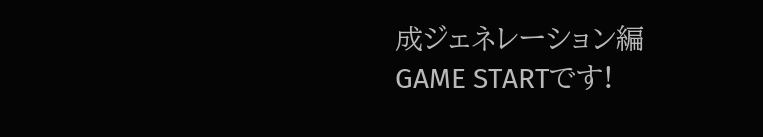成ジェネレーション編
GAME STARTです!